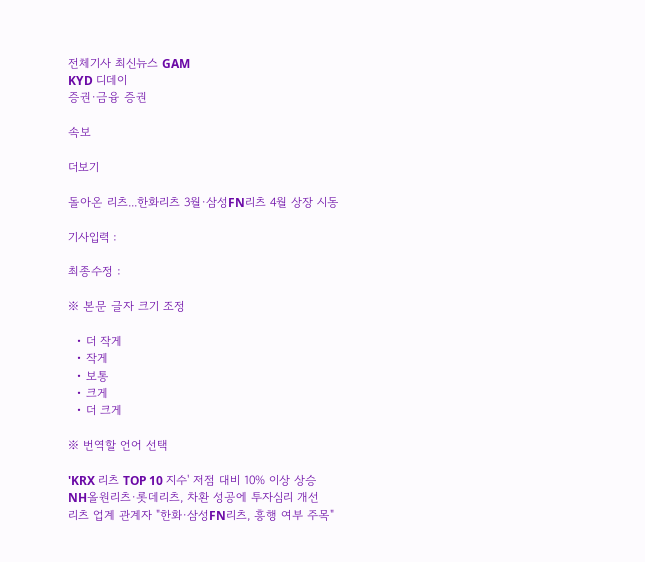전체기사 최신뉴스 GAM
KYD 디데이
증권·금융 증권

속보

더보기

돌아온 리츠...한화리츠 3월·삼성FN리츠 4월 상장 시동

기사입력 :

최종수정 :

※ 본문 글자 크기 조정

  • 더 작게
  • 작게
  • 보통
  • 크게
  • 더 크게

※ 번역할 언어 선택

'KRX 리츠 TOP 10 지수' 저점 대비 10% 이상 상승
NH올원리츠·롯데리츠, 차환 성공에 투자심리 개선
리츠 업계 관계자 "한화·삼성FN리츠, 흥행 여부 주목"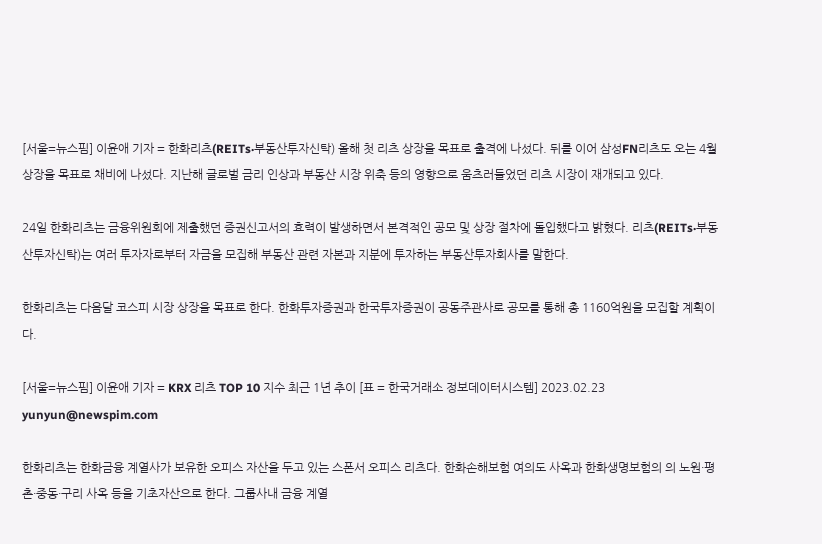[서울=뉴스핌] 이윤애 기자 = 한화리츠(REITs·부동산투자신탁) 올해 첫 리츠 상장을 목표로 출격에 나섰다. 뒤를 이어 삼성FN리츠도 오는 4월 상장을 목표로 채비에 나섰다. 지난해 글로벌 금리 인상과 부동산 시장 위축 등의 영향으로 움츠러들었던 리츠 시장이 재개되고 있다.

24일 한화리츠는 금융위원회에 제출했던 증권신고서의 효력이 발생하면서 본격적인 공모 및 상장 절차에 돌입했다고 밝혔다. 리츠(REITs·부동산투자신탁)는 여러 투자자로부터 자금을 모집해 부동산 관련 자본과 지분에 투자하는 부동산투자회사를 말한다.

한화리츠는 다음달 코스피 시장 상장을 목표로 한다. 한화투자증권과 한국투자증권이 공동주관사로 공모를 통해 총 1160억원을 모집할 계획이다.

[서울=뉴스핌] 이윤애 기자 = KRX 리츠 TOP 10 지수 최근 1년 추이 [표 = 한국거래소 정보데이터시스템] 2023.02.23 yunyun@newspim.com

한화리츠는 한화금융 계열사가 보유한 오피스 자산을 두고 있는 스폰서 오피스 리츠다. 한화손해보험 여의도 사옥과 한화생명보험의 의 노원·평촌·중동·구리 사옥 등을 기초자산으로 한다. 그룹사내 금융 계열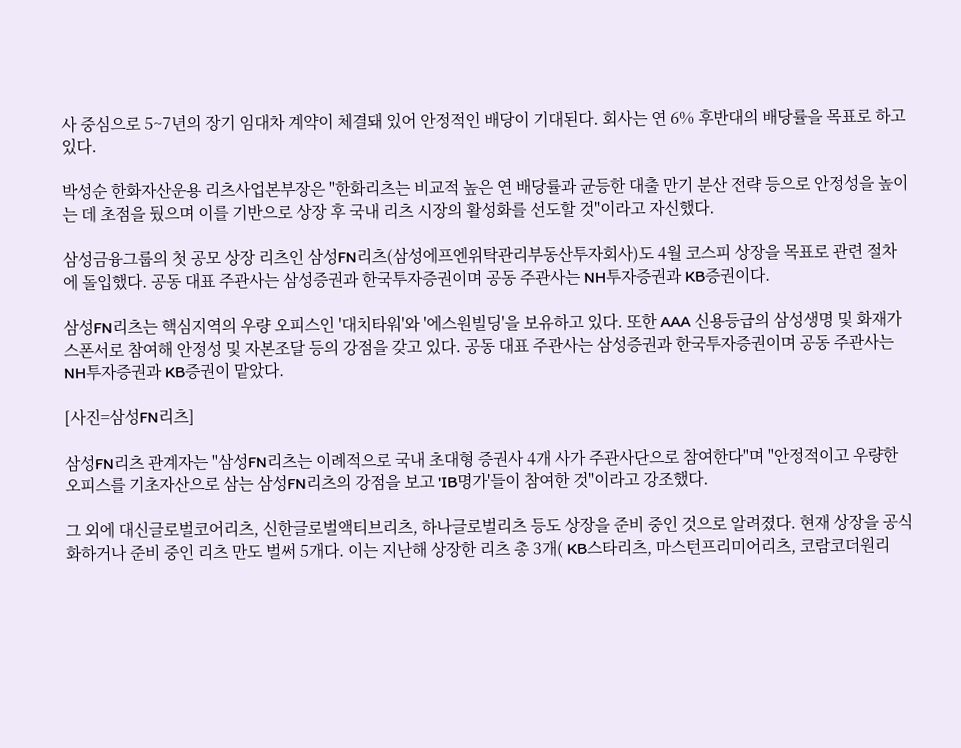사 중심으로 5~7년의 장기 임대차 계약이 체결돼 있어 안정적인 배당이 기대된다. 회사는 연 6% 후반대의 배당률을 목표로 하고 있다.

박성순 한화자산운용 리츠사업본부장은 "한화리츠는 비교적 높은 연 배당률과 균등한 대출 만기 분산 전략 등으로 안정성을 높이는 데 초점을 뒀으며 이를 기반으로 상장 후 국내 리츠 시장의 활성화를 선도할 것"이라고 자신했다.

삼성금융그룹의 첫 공모 상장 리츠인 삼성FN리츠(삼성에프엔위탁관리부동산투자회사)도 4월 코스피 상장을 목표로 관련 절차에 돌입했다. 공동 대표 주관사는 삼성증권과 한국투자증권이며 공동 주관사는 NH투자증권과 KB증권이다.

삼성FN리츠는 핵심지역의 우량 오피스인 '대치타워'와 '에스원빌딩'을 보유하고 있다. 또한 AAA 신용등급의 삼성생명 및 화재가 스폰서로 참여해 안정성 및 자본조달 등의 강점을 갖고 있다. 공동 대표 주관사는 삼성증권과 한국투자증권이며 공동 주관사는 NH투자증권과 KB증권이 맡았다.

[사진=삼성FN리츠]

삼성FN리츠 관계자는 "삼성FN리츠는 이례적으로 국내 초대형 증권사 4개 사가 주관사단으로 참여한다"며 "안정적이고 우량한 오피스를 기초자산으로 삼는 삼성FN리츠의 강점을 보고 'IB명가'들이 참여한 것"이라고 강조했다.

그 외에 대신글로벌코어리츠, 신한글로벌액티브리츠, 하나글로벌리츠 등도 상장을 준비 중인 것으로 알려졌다. 현재 상장을 공식화하거나 준비 중인 리츠 만도 벌써 5개다. 이는 지난해 상장한 리츠 총 3개( KB스타리츠, 마스턴프리미어리츠, 코람코더원리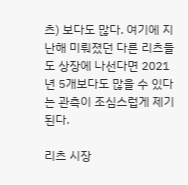츠) 보다도 많다. 여기에 지난해 미뤄졌던 다른 리츠들도 상장에 나선다면 2021년 5개보다도 많을 수 있다는 관측이 조심스럽게 제기된다.

리츠 시장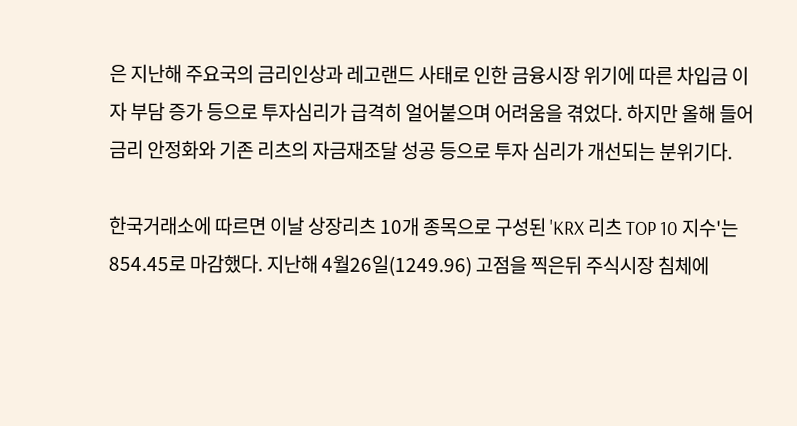은 지난해 주요국의 금리인상과 레고랜드 사태로 인한 금융시장 위기에 따른 차입금 이자 부담 증가 등으로 투자심리가 급격히 얼어붙으며 어려움을 겪었다. 하지만 올해 들어 금리 안정화와 기존 리츠의 자금재조달 성공 등으로 투자 심리가 개선되는 분위기다.

한국거래소에 따르면 이날 상장리츠 10개 종목으로 구성된 'KRX 리츠 TOP 10 지수'는 854.45로 마감했다. 지난해 4월26일(1249.96) 고점을 찍은뒤 주식시장 침체에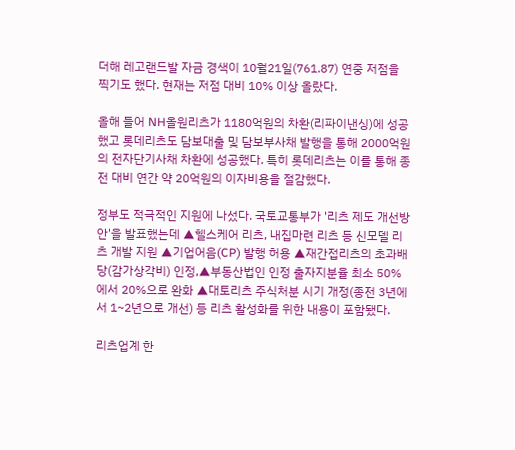더해 레고랜드발 자금 경색이 10월21일(761.87) 연중 저점을 찍기도 했다. 현재는 저점 대비 10% 이상 올랐다.

올해 들어 NH올원리츠가 1180억원의 차환(리파이낸싱)에 성공했고 롯데리츠도 담보대출 및 담보부사채 발행을 통해 2000억원의 전자단기사채 차환에 성공했다. 특히 롯데리츠는 이를 통해 종전 대비 연간 약 20억원의 이자비용을 절감했다.

정부도 적극적인 지원에 나섰다. 국토교통부가 '리츠 제도 개선방안'을 발표했는데 ▲헬스케어 리츠, 내집마련 리츠 등 신모델 리츠 개발 지원 ▲기업어음(CP) 발행 허용 ▲재간접리츠의 초과배당(감가상각비) 인정,▲부동산법인 인정 출자지분율 최소 50%에서 20%으로 완화 ▲대토리츠 주식처분 시기 개정(종전 3년에서 1~2년으로 개선) 등 리츠 활성화를 위한 내용이 포함됐다.

리츠업계 한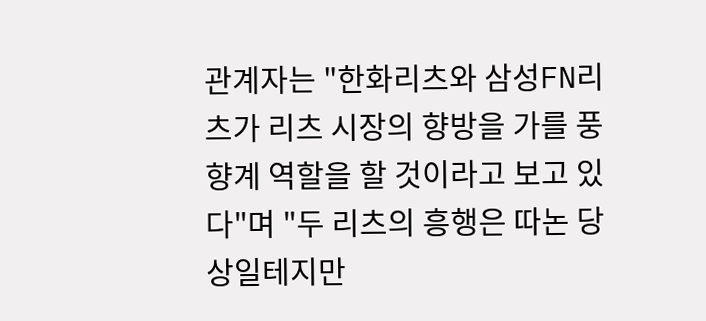관계자는 "한화리츠와 삼성FN리츠가 리츠 시장의 향방을 가를 풍향계 역할을 할 것이라고 보고 있다"며 "두 리츠의 흥행은 따논 당상일테지만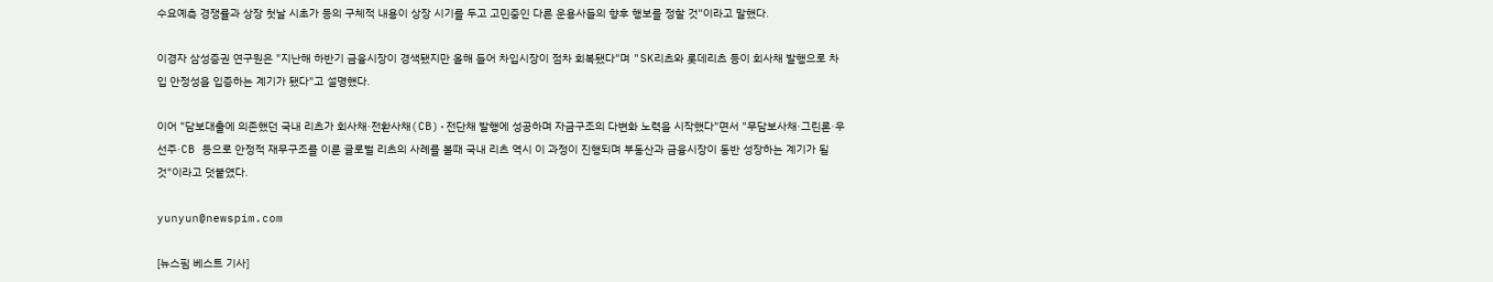수요예측 경쟁률과 상장 첫날 시초가 등의 구체적 내용이 상장 시기를 두고 고민중인 다른 운용사들의 향후 행보를 정할 것"이라고 말했다.

이경자 삼성증권 연구원은 "지난해 하반기 금융시장이 경색됐지만 올해 들어 차입시장이 점차 회복됐다"며 "SK리츠와 롯데리츠 등이 회사채 발행으로 차입 안정성을 입증하는 계기가 됐다"고 설명했다.

이어 "담보대출에 의존했던 국내 리츠가 회사채·전환사채(CB)·전단채 발행에 성공하며 자금구조의 다변화 노력을 시작했다"면서 "무담보사채·그린론·우선주·CB 등으로 안정적 재무구조를 이룬 글로벌 리츠의 사례를 볼때 국내 리츠 역시 이 과정이 진행되며 부동산과 금융시장이 동반 성장하는 계기가 될 것"이라고 덧붙였다.

yunyun@newspim.com

[뉴스핌 베스트 기사]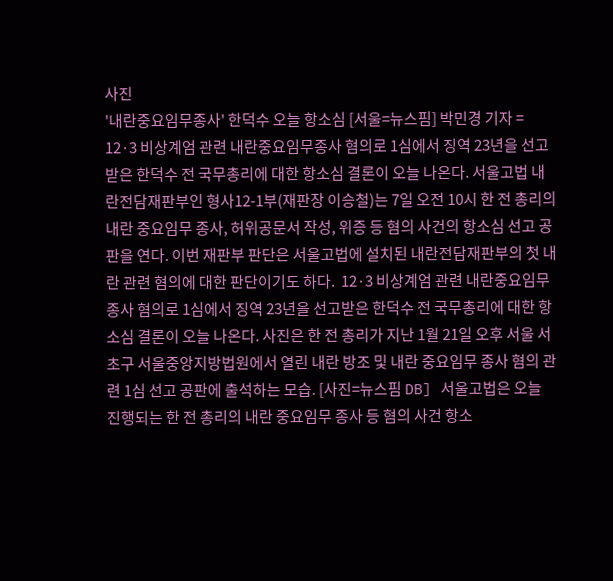사진
'내란중요임무종사' 한덕수 오늘 항소심 [서울=뉴스핌] 박민경 기자 = 12·3 비상계엄 관련 내란중요임무종사 혐의로 1심에서 징역 23년을 선고받은 한덕수 전 국무총리에 대한 항소심 결론이 오늘 나온다. 서울고법 내란전담재판부인 형사12-1부(재판장 이승철)는 7일 오전 10시 한 전 총리의 내란 중요임무 종사, 허위공문서 작성, 위증 등 혐의 사건의 항소심 선고 공판을 연다. 이번 재판부 판단은 서울고법에 설치된 내란전담재판부의 첫 내란 관련 혐의에 대한 판단이기도 하다.  12·3 비상계엄 관련 내란중요임무종사 혐의로 1심에서 징역 23년을 선고받은 한덕수 전 국무총리에 대한 항소심 결론이 오늘 나온다. 사진은 한 전 총리가 지난 1월 21일 오후 서울 서초구 서울중앙지방법원에서 열린 내란 방조 및 내란 중요임무 종사 혐의 관련 1심 선고 공판에 출석하는 모습. [사진=뉴스핌 DB] 서울고법은 오늘 진행되는 한 전 총리의 내란 중요임무 종사 등 혐의 사건 항소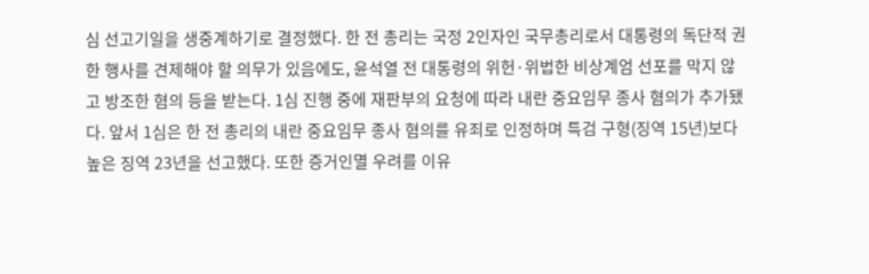심 선고기일을 생중계하기로 결정했다. 한 전 총리는 국정 2인자인 국무총리로서 대통령의 독단적 권한 행사를 견제해야 할 의무가 있음에도, 윤석열 전 대통령의 위헌·위법한 비상계엄 선포를 막지 않고 방조한 혐의 등을 받는다. 1심 진행 중에 재판부의 요청에 따라 내란 중요임무 종사 혐의가 추가됐다. 앞서 1심은 한 전 총리의 내란 중요임무 종사 혐의를 유죄로 인정하며 특검 구형(징역 15년)보다 높은 징역 23년을 선고했다. 또한 증거인멸 우려를 이유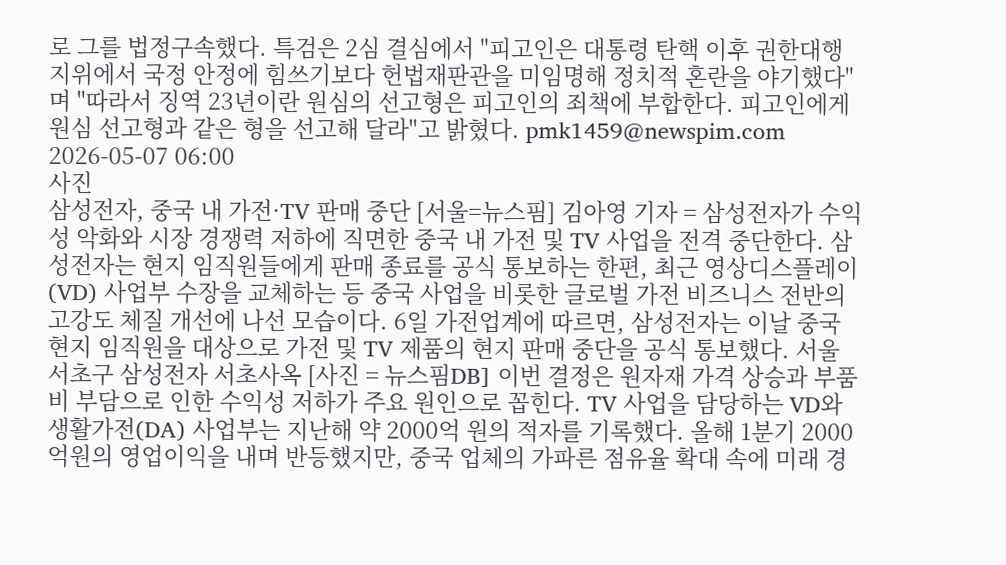로 그를 법정구속했다. 특검은 2심 결심에서 "피고인은 대통령 탄핵 이후 권한대행 지위에서 국정 안정에 힘쓰기보다 헌법재판관을 미임명해 정치적 혼란을 야기했다"며 "따라서 징역 23년이란 원심의 선고형은 피고인의 죄책에 부합한다. 피고인에게 원심 선고형과 같은 형을 선고해 달라"고 밝혔다. pmk1459@newspim.com 2026-05-07 06:00
사진
삼성전자, 중국 내 가전·TV 판매 중단 [서울=뉴스핌] 김아영 기자 = 삼성전자가 수익성 악화와 시장 경쟁력 저하에 직면한 중국 내 가전 및 TV 사업을 전격 중단한다. 삼성전자는 현지 임직원들에게 판매 종료를 공식 통보하는 한편, 최근 영상디스플레이(VD) 사업부 수장을 교체하는 등 중국 사업을 비롯한 글로벌 가전 비즈니스 전반의 고강도 체질 개선에 나선 모습이다. 6일 가전업계에 따르면, 삼성전자는 이날 중국 현지 임직원을 대상으로 가전 및 TV 제품의 현지 판매 중단을 공식 통보했다. 서울 서초구 삼성전자 서초사옥 [사진 = 뉴스핌DB] 이번 결정은 원자재 가격 상승과 부품비 부담으로 인한 수익성 저하가 주요 원인으로 꼽힌다. TV 사업을 담당하는 VD와 생활가전(DA) 사업부는 지난해 약 2000억 원의 적자를 기록했다. 올해 1분기 2000억원의 영업이익을 내며 반등했지만, 중국 업체의 가파른 점유율 확대 속에 미래 경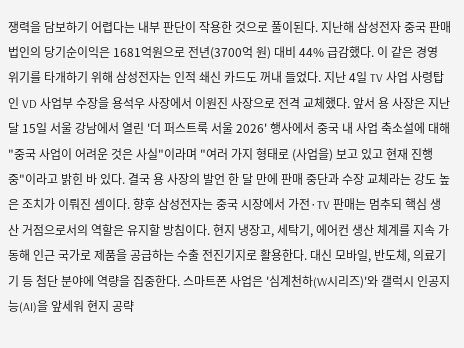쟁력을 담보하기 어렵다는 내부 판단이 작용한 것으로 풀이된다. 지난해 삼성전자 중국 판매법인의 당기순이익은 1681억원으로 전년(3700억 원) 대비 44% 급감했다. 이 같은 경영 위기를 타개하기 위해 삼성전자는 인적 쇄신 카드도 꺼내 들었다. 지난 4일 TV 사업 사령탑인 VD 사업부 수장을 용석우 사장에서 이원진 사장으로 전격 교체했다. 앞서 용 사장은 지난달 15일 서울 강남에서 열린 '더 퍼스트룩 서울 2026' 행사에서 중국 내 사업 축소설에 대해 "중국 사업이 어려운 것은 사실"이라며 "여러 가지 형태로 (사업을) 보고 있고 현재 진행 중"이라고 밝힌 바 있다. 결국 용 사장의 발언 한 달 만에 판매 중단과 수장 교체라는 강도 높은 조치가 이뤄진 셈이다. 향후 삼성전자는 중국 시장에서 가전·TV 판매는 멈추되 핵심 생산 거점으로서의 역할은 유지할 방침이다. 현지 냉장고, 세탁기, 에어컨 생산 체계를 지속 가동해 인근 국가로 제품을 공급하는 수출 전진기지로 활용한다. 대신 모바일, 반도체, 의료기기 등 첨단 분야에 역량을 집중한다. 스마트폰 사업은 '심계천하(W시리즈)'와 갤럭시 인공지능(AI)을 앞세워 현지 공략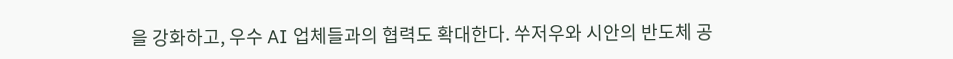을 강화하고, 우수 AI 업체들과의 협력도 확대한다. 쑤저우와 시안의 반도체 공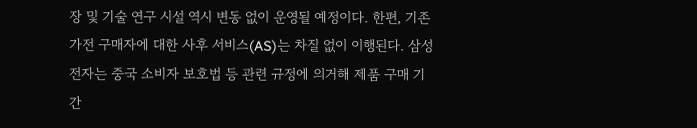장 및 기술 연구 시설 역시 변동 없이 운영될 예정이다. 한편, 기존 가전 구매자에 대한 사후 서비스(AS)는 차질 없이 이행된다. 삼성전자는 중국 소비자 보호법 등 관련 규정에 의거해 제품 구매 기간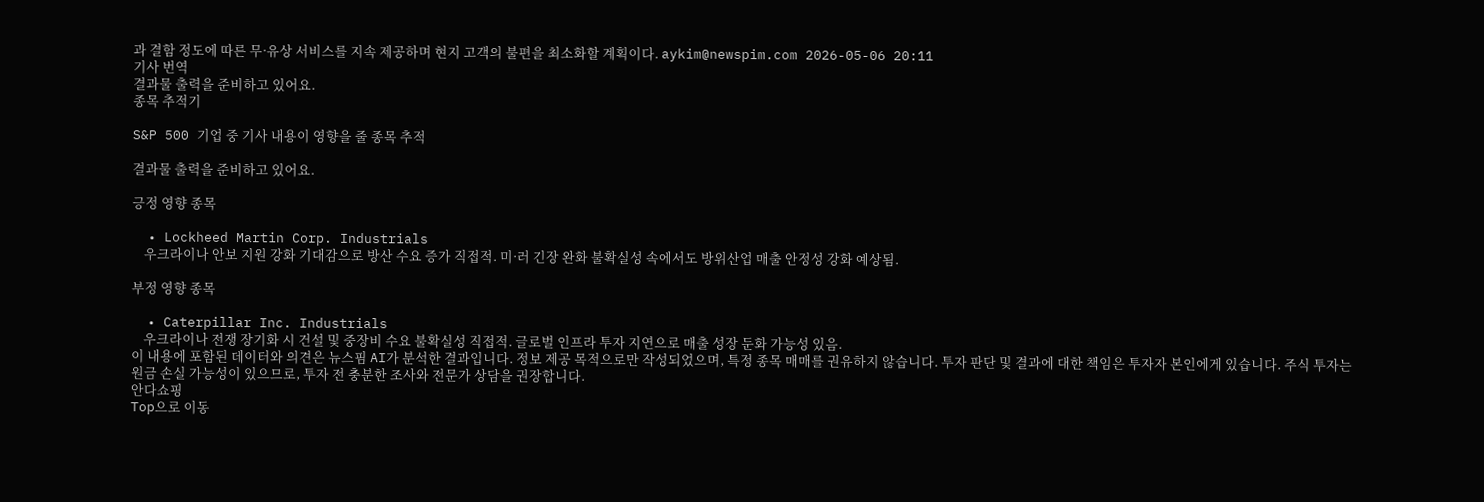과 결함 정도에 따른 무·유상 서비스를 지속 제공하며 현지 고객의 불편을 최소화할 계획이다. aykim@newspim.com 2026-05-06 20:11
기사 번역
결과물 출력을 준비하고 있어요.
종목 추적기

S&P 500 기업 중 기사 내용이 영향을 줄 종목 추적

결과물 출력을 준비하고 있어요.

긍정 영향 종목

  • Lockheed Martin Corp. Industrials
    우크라이나 안보 지원 강화 기대감으로 방산 수요 증가 직접적. 미·러 긴장 완화 불확실성 속에서도 방위산업 매출 안정성 강화 예상됨.

부정 영향 종목

  • Caterpillar Inc. Industrials
    우크라이나 전쟁 장기화 시 건설 및 중장비 수요 불확실성 직접적. 글로벌 인프라 투자 지연으로 매출 성장 둔화 가능성 있음.
이 내용에 포함된 데이터와 의견은 뉴스핌 AI가 분석한 결과입니다. 정보 제공 목적으로만 작성되었으며, 특정 종목 매매를 권유하지 않습니다. 투자 판단 및 결과에 대한 책임은 투자자 본인에게 있습니다. 주식 투자는 원금 손실 가능성이 있으므로, 투자 전 충분한 조사와 전문가 상담을 권장합니다.
안다쇼핑
Top으로 이동